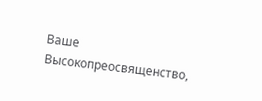Ваше Высокопреосвященство,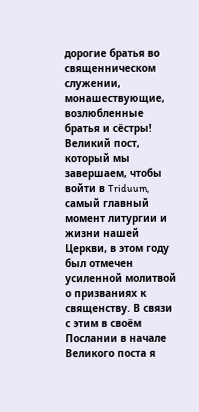дорогие братья во священническом служении,
монашествующие,
возлюбленные братья и сёстры!
Великий пост, который мы завершаем, чтобы войти в Triduum, самый главный момент литургии и жизни нашей Церкви, в этом году был отмечен усиленной молитвой о призваниях к священству. В связи с этим в своём Послании в начале Великого поста я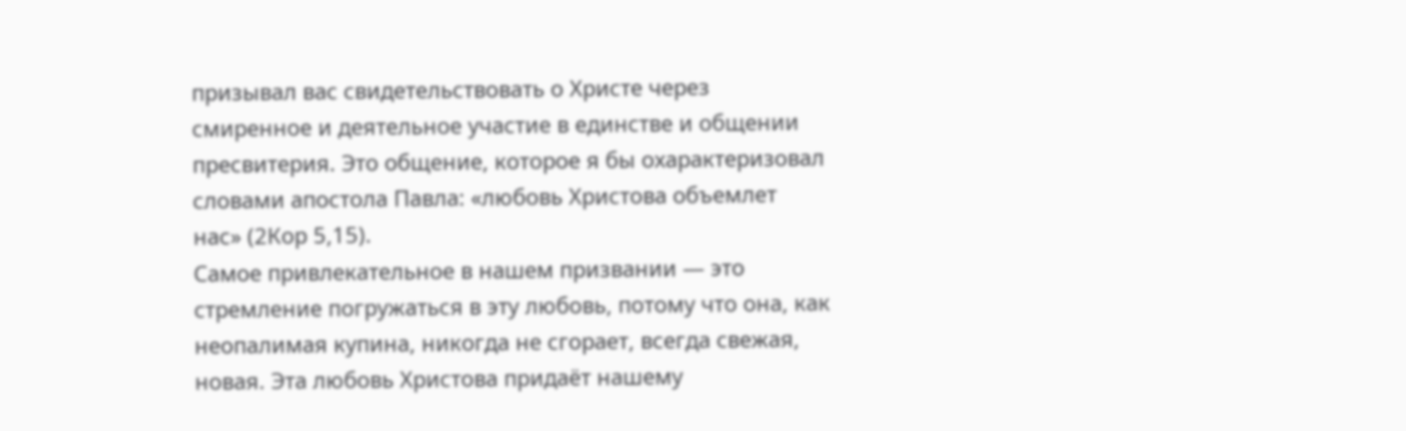призывал вас свидетельствовать о Христе через смиренное и деятельное участие в единстве и общении пресвитерия. Это общение, которое я бы охарактеризовал словами апостола Павла: «любовь Христова объемлет нас» (2Кор 5,15).
Самое привлекательное в нашем призвании — это стремление погружаться в эту любовь, потому что она, как неопалимая купина, никогда не сгорает, всегда свежая, новая. Эта любовь Христова придаёт нашему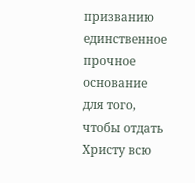призванию единственное прочное основание для того, чтобы отдать Христу всю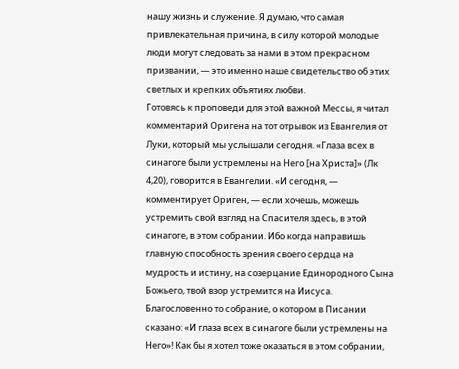нашу жизнь и служение. Я думаю, что самая привлекательная причина, в силу которой молодые люди могут следовать за нами в этом прекрасном призвании, — это именно наше свидетельство об этих светлых и крепких объятиях любви.
Готовясь к проповеди для этой важной Мессы, я читал комментарий Оригена на тот отрывок из Евангелия от Луки, который мы услышали сегодня. «Глаза всех в синагоге были устремлены на Него [на Христа]» (Лк 4,20), говорится в Евангелии. «И сегодня, — комментирует Ориген, — если хочешь, можешь устремить свой взгляд на Спасителя здесь, в этой синагоге, в этом собрании. Ибо когда направишь главную способность зрения своего сердца на мудрость и истину, на созерцание Единородного Сына Божьего, твой взор устремится на Иисуса. Благословенно то собрание, о котором в Писании сказано: «И глаза всех в синагоге были устремлены на Него»! Как бы я хотел тоже оказаться в этом собрании,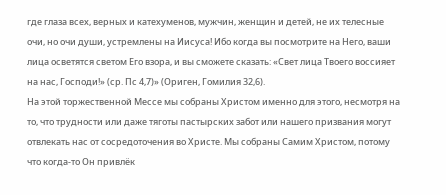где глаза всех, верных и катехуменов, мужчин, женщин и детей, не их телесные очи, но очи души, устремлены на Иисуса! Ибо когда вы посмотрите на Него, ваши лица осветятся светом Его взора, и вы сможете сказать: «Свет лица Твоего воссияет на нас, Господи!» (ср. Пс 4,7)» (Ориген, Гомилия 32,6).
На этой торжественной Мессе мы собраны Христом именно для этого, несмотря на то, что трудности или даже тяготы пастырских забот или нашего призвания могут отвлекать нас от сосредоточения во Христе. Мы собраны Самим Христом, потому что когда-то Он привлёк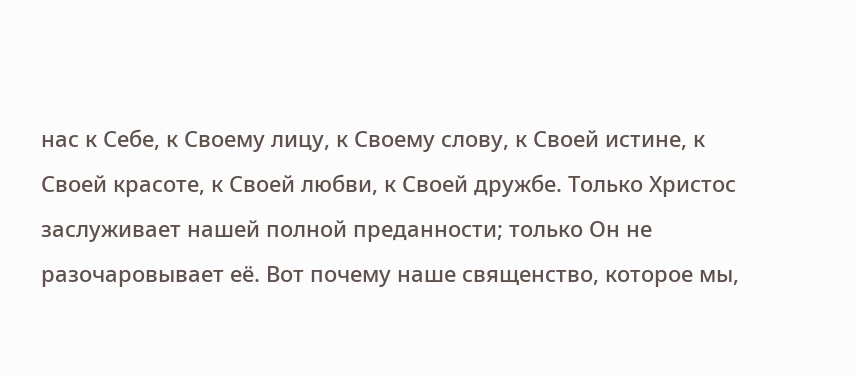нас к Себе, к Своему лицу, к Своему слову, к Своей истине, к Своей красоте, к Своей любви, к Своей дружбе. Только Христос заслуживает нашей полной преданности; только Он не разочаровывает её. Вот почему наше священство, которое мы,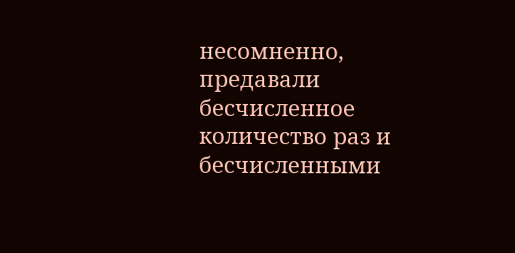несомненно, предавали бесчисленное количество раз и бесчисленными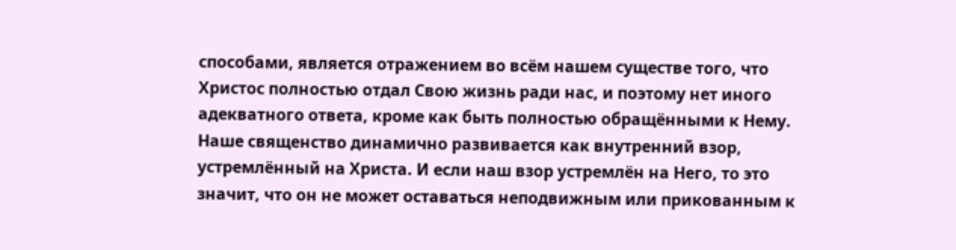способами, является отражением во всём нашем существе того, что Христос полностью отдал Свою жизнь ради нас, и поэтому нет иного адекватного ответа, кроме как быть полностью обращёнными к Нему.
Наше священство динамично развивается как внутренний взор, устремлённый на Христа. И если наш взор устремлён на Него, то это значит, что он не может оставаться неподвижным или прикованным к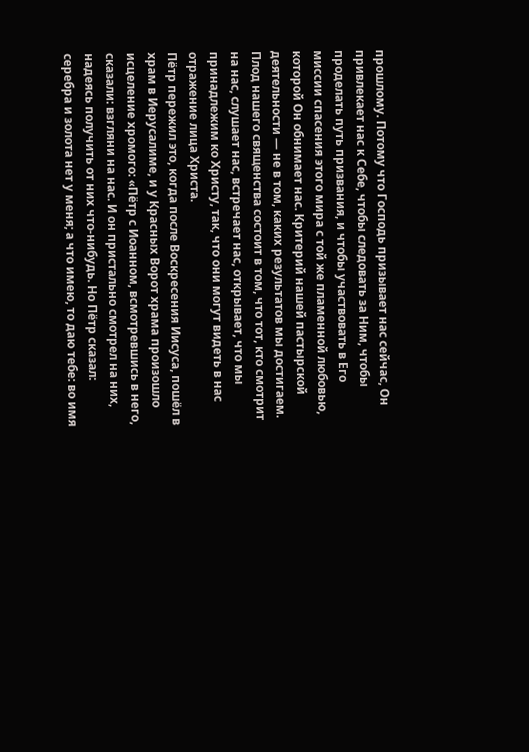прошлому. Потому что Господь призывает нас сейчас, Он привлекает нас к Себе, чтобы следовать за Ним, чтобы проделать путь призвания, и чтобы участвовать в Его миссии спасения этого мира с той же пламенной любовью, которой Он обнимает нас. Критерий нашей пастырской деятельности — не в том, каких результатов мы достигаем. Плод нашего священства состоит в том, что тот, кто смотрит на нас, слушает нас, встречает нас, открывает, что мы принадлежим ко Христу, так, что они могут видеть в нас отражение лица Христа.
Пётр пережил это, когда после Воскресения Иисуса, пошёл в храм в Иерусалиме, и у Красных Ворот храма произошло исцеление хромого: «Пётр с Иоанном, всмотревшись в него, сказали: взгляни на нас. И он пристально смотрел на них, надеясь получить от них что-нибудь. Но Пётр сказал: серебра и золота нет у меня; а что имею, то даю тебе: во имя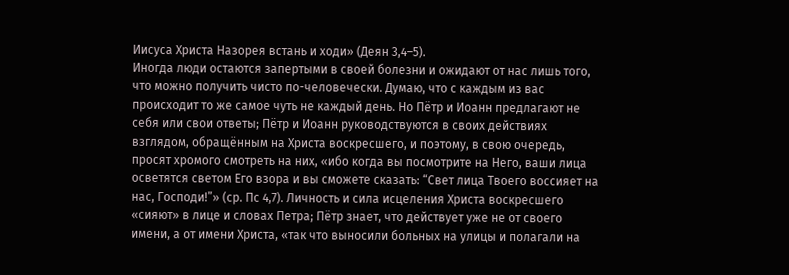Иисуса Христа Назорея встань и ходи» (Деян 3,4–5).
Иногда люди остаются запертыми в своей болезни и ожидают от нас лишь того, что можно получить чисто по-человечески. Думаю, что с каждым из вас происходит то же самое чуть не каждый день. Но Пётр и Иоанн предлагают не себя или свои ответы; Пётр и Иоанн руководствуются в своих действиях взглядом, обращённым на Христа воскресшего, и поэтому, в свою очередь, просят хромого смотреть на них, «ибо когда вы посмотрите на Него, ваши лица осветятся светом Его взора и вы сможете сказать: “Свет лица Твоего воссияет на нас, Господи!”» (ср. Пс 4,7). Личность и сила исцеления Христа воскресшего «сияют» в лице и словах Петра; Пётр знает, что действует уже не от своего имени, а от имени Христа, «так что выносили больных на улицы и полагали на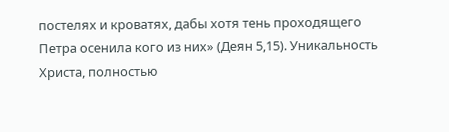постелях и кроватях, дабы хотя тень проходящего Петра осенила кого из них» (Деян 5,15). Уникальность Христа, полностью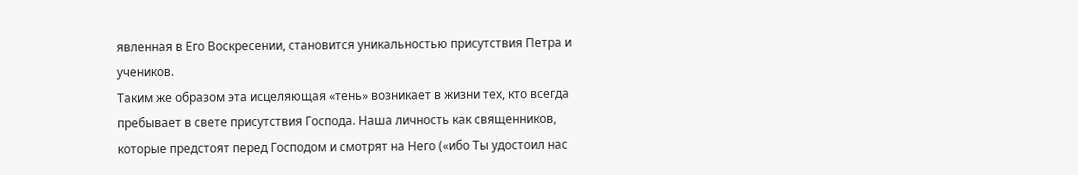явленная в Его Воскресении, становится уникальностью присутствия Петра и учеников.
Таким же образом эта исцеляющая «тень» возникает в жизни тех, кто всегда пребывает в свете присутствия Господа. Наша личность как священников, которые предстоят перед Господом и смотрят на Него («ибо Ты удостоил нас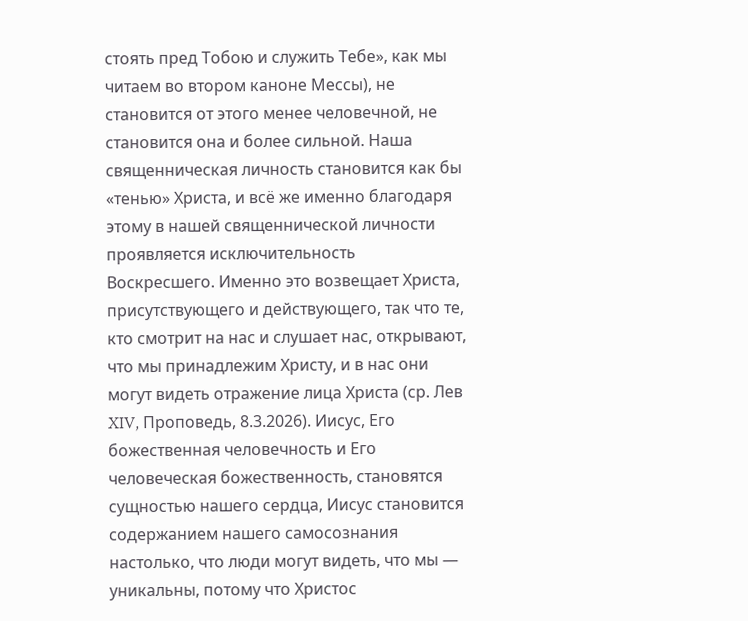стоять пред Тобою и служить Тебе», как мы читаем во втором каноне Мессы), не становится от этого менее человечной, не становится она и более сильной. Наша священническая личность становится как бы «тенью» Христа, и всё же именно благодаря этому в нашей священнической личности проявляется исключительность Воскресшего. Именно это возвещает Христа, присутствующего и действующего, так что те, кто смотрит на нас и слушает нас, открывают, что мы принадлежим Христу, и в нас они могут видеть отражение лица Христа (ср. Лев XIV, Проповедь, 8.3.2026). Иисус, Его божественная человечность и Его человеческая божественность, становятся сущностью нашего сердца, Иисус становится содержанием нашего самосознания настолько, что люди могут видеть, что мы — уникальны, потому что Христос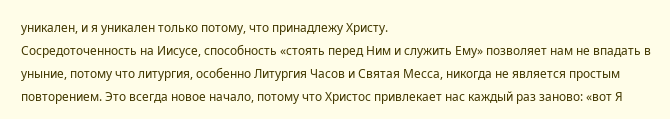уникален, и я уникален только потому, что принадлежу Христу.
Сосредоточенность на Иисусе, способность «стоять перед Ним и служить Ему» позволяет нам не впадать в уныние, потому что литургия, особенно Литургия Часов и Святая Месса, никогда не является простым повторением. Это всегда новое начало, потому что Христос привлекает нас каждый раз заново: «вот Я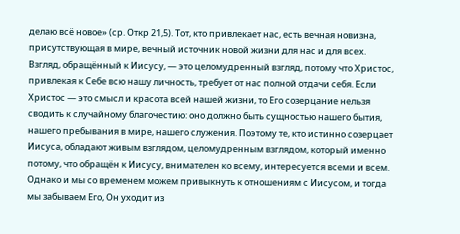делаю всё новое» (ср. Откр 21,5). Тот, кто привлекает нас, есть вечная новизна, присутствующая в мире, вечный источник новой жизни для нас и для всех.
Взгляд, обращённый к Иисусу, — это целомудренный взгляд, потому что Христос, привлекая к Себе всю нашу личность, требует от нас полной отдачи себя. Если Христос — это смысл и красота всей нашей жизни, то Его созерцание нельзя сводить к случайному благочестию: оно должно быть сущностью нашего бытия, нашего пребывания в мире, нашего служения. Поэтому те, кто истинно созерцает Иисуса, обладают живым взглядом, целомудренным взглядом, который именно потому, что обращён к Иисусу, внимателен ко всему, интересуется всеми и всем.
Однако и мы со временем можем привыкнуть к отношениям с Иисусом, и тогда мы забываем Его, Он уходит из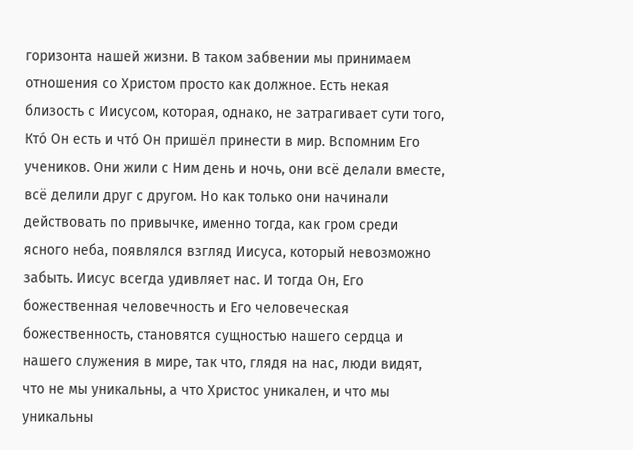горизонта нашей жизни. В таком забвении мы принимаем отношения со Христом просто как должное. Есть некая близость с Иисусом, которая, однако, не затрагивает сути того, Ктó Он есть и чтó Он пришёл принести в мир. Вспомним Его учеников. Они жили с Ним день и ночь, они всё делали вместе, всё делили друг с другом. Но как только они начинали действовать по привычке, именно тогда, как гром среди ясного неба, появлялся взгляд Иисуса, который невозможно забыть. Иисус всегда удивляет нас. И тогда Он, Его божественная человечность и Его человеческая божественность, становятся сущностью нашего сердца и нашего служения в мире, так что, глядя на нас, люди видят, что не мы уникальны, а что Христос уникален, и что мы уникальны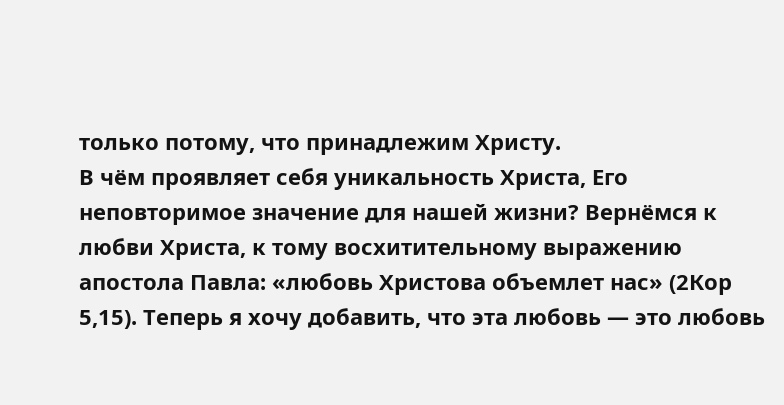только потому, что принадлежим Христу.
В чём проявляет себя уникальность Христа, Его неповторимое значение для нашей жизни? Вернёмся к любви Христа, к тому восхитительному выражению апостола Павла: «любовь Христова объемлет нас» (2Кор 5,15). Теперь я хочу добавить, что эта любовь — это любовь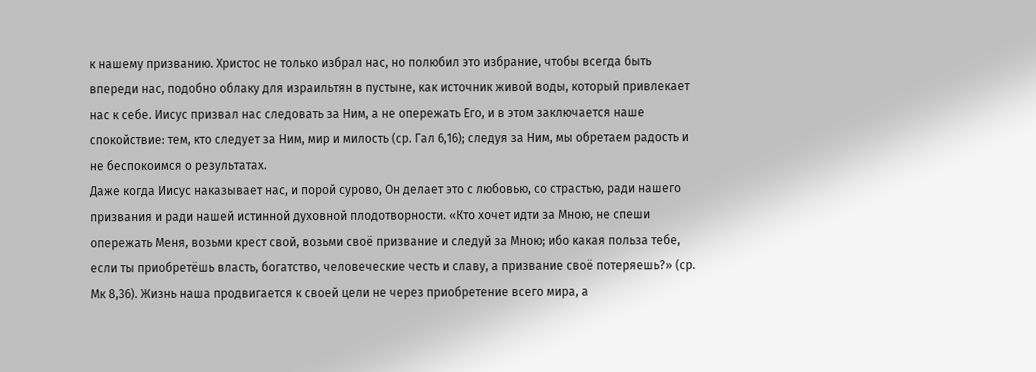к нашему призванию. Христос не только избрал нас, но полюбил это избрание, чтобы всегда быть впереди нас, подобно облаку для израильтян в пустыне, как источник живой воды, который привлекает нас к себе. Иисус призвал нас следовать за Ним, а не опережать Его, и в этом заключается наше спокойствие: тем, кто следует за Ним, мир и милость (ср. Гал 6,16); следуя за Ним, мы обретаем радость и не беспокоимся о результатах.
Даже когда Иисус наказывает нас, и порой сурово, Он делает это с любовью, со страстью, ради нашего призвания и ради нашей истинной духовной плодотворности. «Кто хочет идти за Мною, не спеши опережать Меня, возьми крест свой, возьми своё призвание и следуй за Мною; ибо какая польза тебе, если ты приобретёшь власть, богатство, человеческие честь и славу, а призвание своё потеряешь?» (ср. Мк 8,36). Жизнь наша продвигается к своей цели не через приобретение всего мира, а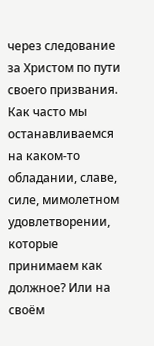через следование за Христом по пути своего призвания. Как часто мы останавливаемся на каком-то обладании, славе, силе, мимолетном удовлетворении, которые принимаем как должное? Или на своём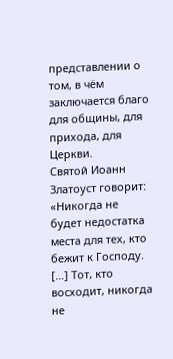представлении о том, в чём заключается благо для общины, для прихода, для Церкви.
Святой Иоанн Златоуст говорит: «Никогда не будет недостатка места для тех, кто бежит к Господу. […] Тот, кто восходит, никогда не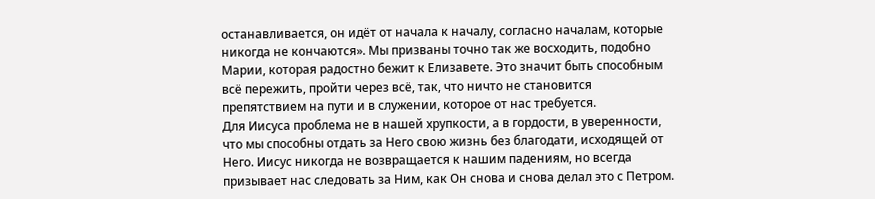останавливается, он идёт от начала к началу, согласно началам, которые никогда не кончаются». Мы призваны точно так же восходить, подобно Марии, которая радостно бежит к Елизавете. Это значит быть способным всё пережить, пройти через всё, так, что ничто не становится препятствием на пути и в служении, которое от нас требуется.
Для Иисуса проблема не в нашей хрупкости, а в гордости, в уверенности, что мы способны отдать за Него свою жизнь без благодати, исходящей от Него. Иисус никогда не возвращается к нашим падениям, но всегда призывает нас следовать за Ним, как Он снова и снова делал это с Петром.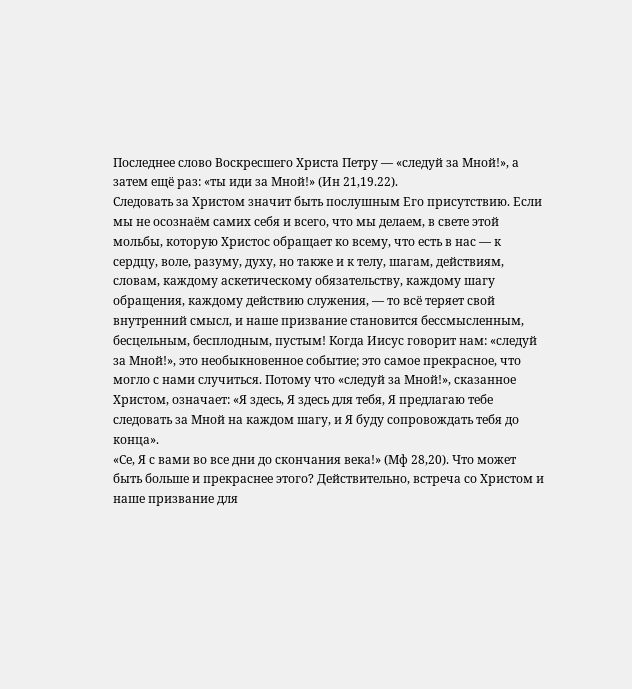Последнее слово Воскресшего Христа Петру — «следуй за Мной!», а затем ещё раз: «ты иди за Мной!» (Ин 21,19.22).
Следовать за Христом значит быть послушным Его присутствию. Если мы не осознаём самих себя и всего, что мы делаем, в свете этой мольбы, которую Христос обращает ко всему, что есть в нас — к сердцу, воле, разуму, духу, но также и к телу, шагам, действиям, словам, каждому аскетическому обязательству, каждому шагу обращения, каждому действию служения, — то всё теряет свой внутренний смысл, и наше призвание становится бессмысленным, бесцельным, бесплодным, пустым! Когда Иисус говорит нам: «следуй за Мной!», это необыкновенное событие; это самое прекрасное, что могло с нами случиться. Потому что «следуй за Мной!», сказанное Христом, означает: «Я здесь, Я здесь для тебя, Я предлагаю тебе следовать за Мной на каждом шагу, и Я буду сопровождать тебя до конца».
«Се, Я с вами во все дни до скончания века!» (Мф 28,20). Что может быть больше и прекраснее этого? Действительно, встреча со Христом и наше призвание для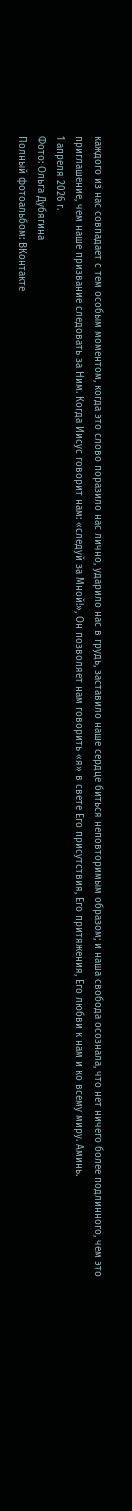каждого из нас совпадает с тем особым моментом, когда это слово поразило нас лично, ударило нас в грудь, заставило наше сердце биться неповторимым образом; и наша свобода осознала, что нет ничего более подлинного, чем это приглашение, чем наше призвание следовать за Ним. Когда Иисус говорит нам: «следуй за Мной!», Он позволяет нам говорить «я» в свете Его присутствия, Его притяжения, Его любви к нам и ко всему миру. Аминь.
1 апреля 2026 г.
Фото: Ольга Дубягина
Полный фотоальбом: ВКонтакте